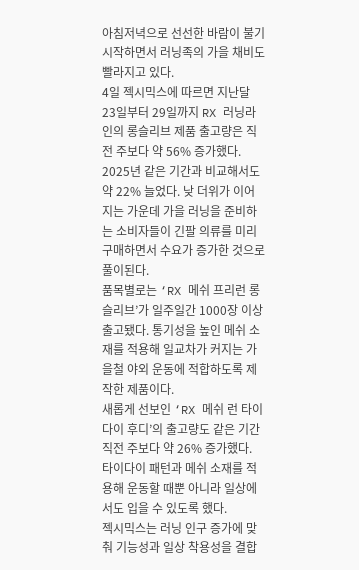아침저녁으로 선선한 바람이 불기 시작하면서 러닝족의 가을 채비도 빨라지고 있다.
4일 젝시믹스에 따르면 지난달 23일부터 29일까지 RX 러닝라인의 롱슬리브 제품 출고량은 직전 주보다 약 56% 증가했다. 2025년 같은 기간과 비교해서도 약 22% 늘었다. 낮 더위가 이어지는 가운데 가을 러닝을 준비하는 소비자들이 긴팔 의류를 미리 구매하면서 수요가 증가한 것으로 풀이된다.
품목별로는 ‘RX 메쉬 프리런 롱슬리브’가 일주일간 1000장 이상 출고됐다. 통기성을 높인 메쉬 소재를 적용해 일교차가 커지는 가을철 야외 운동에 적합하도록 제작한 제품이다.
새롭게 선보인 ‘RX 메쉬 런 타이다이 후디’의 출고량도 같은 기간 직전 주보다 약 26% 증가했다. 타이다이 패턴과 메쉬 소재를 적용해 운동할 때뿐 아니라 일상에서도 입을 수 있도록 했다.
젝시믹스는 러닝 인구 증가에 맞춰 기능성과 일상 착용성을 결합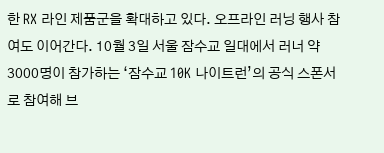한 RX 라인 제품군을 확대하고 있다. 오프라인 러닝 행사 참여도 이어간다. 10월 3일 서울 잠수교 일대에서 러너 약 3000명이 참가하는 ‘잠수교 10K 나이트런’의 공식 스폰서로 참여해 브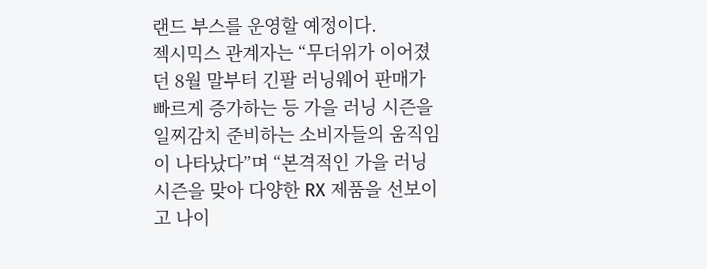랜드 부스를 운영할 예정이다.
젝시믹스 관계자는 “무더위가 이어졌던 8월 말부터 긴팔 러닝웨어 판매가 빠르게 증가하는 등 가을 러닝 시즌을 일찌감치 준비하는 소비자들의 움직임이 나타났다”며 “본격적인 가을 러닝 시즌을 맞아 다양한 RX 제품을 선보이고 나이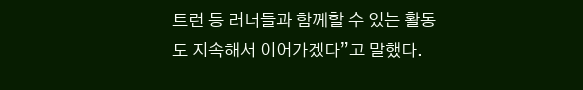트런 등 러너들과 함께할 수 있는 활동도 지속해서 이어가겠다”고 말했다.